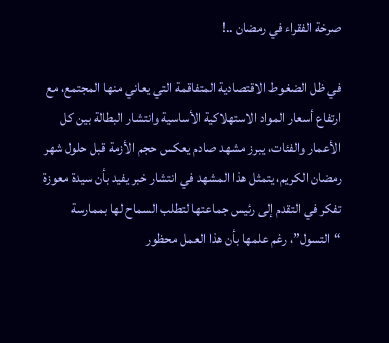صرخة الفقراء في رمضان ..!

في ظل الضغوط الاقتصادية المتفاقمة التي يعاني منها المجتمع، مع ارتفاع أسعار المواد الاستهلاكية الأساسية وانتشار البطالة بين كل الأعمار والفئات، يبرز مشهد صادم يعكس حجم الأزمة قبل حلول شهر رمضان الكريم، يتمثل هذا المشهد في انتشار خبر يفيد بأن سيدة معوزة تفكر في التقدم إلى رئيس جماعتها لتطلب السماح لها بممارسة “التسول”، رغم علمها بأن هذا العمل محظور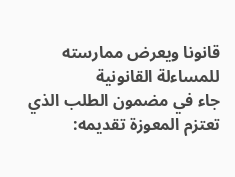قانونا ويعرض ممارسته للمساءلة القانونية
جاء في مضمون الطلب الذي تعتزم المعوزة تقديمه: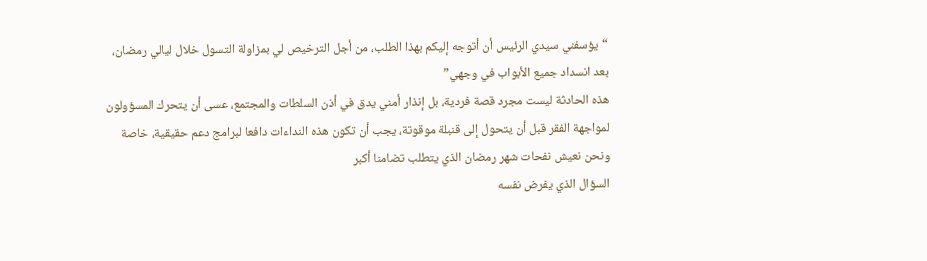“يؤسفني سيدي الرئيس أن أتوجه إليكم بهذا الطلب، من أجل الترخيص لي بمزاولة التسول خلال ليالي رمضان، بعد انسداد جميع الأبواب في وجهي”
هذه الحادثة ليست مجرد قصة فردية، بل إنذار أمني يدق في أذن السلطات والمجتمع، عسى أن يتحرك المسؤولون لمواجهة الفقر قبل أن يتحول إلى قنبلة موقوتة، يجب أن تكون هذه النداءات دافعا لبرامج دعم حقيقية، خاصة ونحن نعيش نفحات شهر رمضان الذي يتطلب تضامنا أكبر
السؤال الذي يفرض نفسه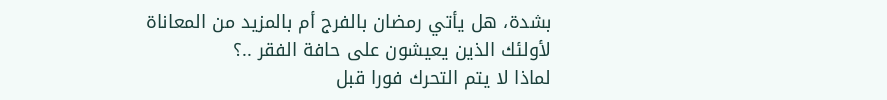بشدة، هل يأتي رمضان بالفرج أم بالمزيد من المعاناة لأولئك الذين يعيشون على حافة الفقر ..؟
لماذا لا يتم التحرك فورا قبل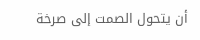أن يتحول الصمت إلى صرخة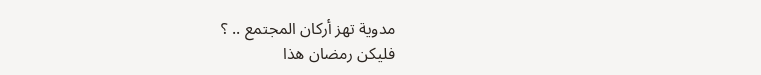مدوية تهز أركان المجتمع .. ؟
فليكن رمضان هذا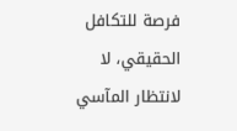فرصة للتكافل الحقيقي، لا لانتظار المآسي